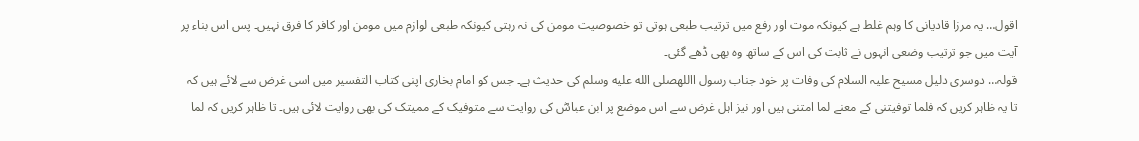اقول… یہ مرزا قادیانی کا وہم غلط ہے کیونکہ موت اور رفع میں ترتیب طبعی ہوتی تو خصوصیت مومن کی نہ رہتی کیونکہ طبعی لوازم میں مومن اور کافر کا فرق نہیں۔ پس اس بناء پر آیت میں جو ترتیب وضعی انہوں نے ثابت کی اس کے ساتھ وہ بھی ڈھے گئی۔
قولہ… دوسری دلیل مسیح علیہ السلام کی وفات پر خود جناب رسول االلهصلى الله عليه وسلم کی حدیث ہے۔ جس کو امام بخاری اپنی کتاب التفسیر میں اسی غرض سے لائے ہیں کہ تا یہ ظاہر کریں کہ فلما توفیتنی کے معنے لما امتنی ہیں اور نیز اہل غرض سے اس موضع پر ابن عباسؓ کی روایت سے متوفیک کے ممیتک کی بھی روایت لائی ہیں۔ تا ظاہر کریں کہ لما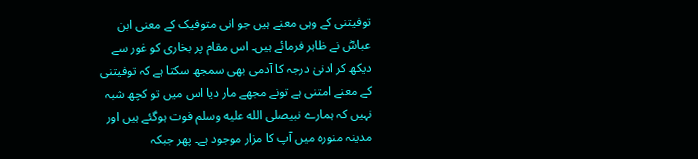توفیتنی کے وہی معنے ہیں جو انی متوفیک کے معنی ابن عباسؓ نے ظاہر فرمائے ہیں۔ اس مقام پر بخاری کو غور سے دیکھ کر ادنیٰ درجہ کا آدمی بھی سمجھ سکتا ہے کہ توفیتنی کے معنے امتنی ہے تونے مجھے مار دیا اس میں تو کچھ شبہ نہیں کہ ہمارے نبیصلى الله عليه وسلم فوت ہوگئے ہیں اور مدینہ منورہ میں آپ کا مزار موجود ہے۔ پھر جبکہ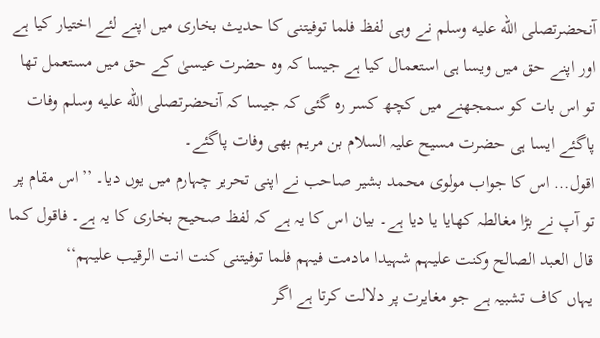آنحضرتصلى الله عليه وسلم نے وہی لفظ فلما توفیتنی کا حدیث بخاری میں اپنے لئے اختیار کیا ہے اور اپنے حق میں ویسا ہی استعمال کیا ہے جیسا کہ وہ حضرت عیسیٰ کے حق میں مستعمل تھا تو اس بات کو سمجھنے میں کچھ کسر رہ گئی کہ جیسا کہ آنحضرتصلى الله عليه وسلم وفات پاگئے ایسا ہی حضرت مسیح علیہ السلام بن مریم بھی وفات پاگئے۔
اقول… اس کا جواب مولوی محمد بشیر صاحب نے اپنی تحریر چہارم میں یوں دیا۔ ’’اس مقام پر تو آپ نے بڑا مغالطہ کھایا یا دیا ہے۔ بیان اس کا یہ ہے کہ لفظ صحیح بخاری کا یہ ہے۔ فاقول کما قال العبد الصالح وکنت علیہم شہیدا مادمت فیہم فلما توفیتنی کنت انت الرقیب علیہم‘‘
یہاں کاف تشبیہ ہے جو مغایرت پر دلالت کرتا ہے اگر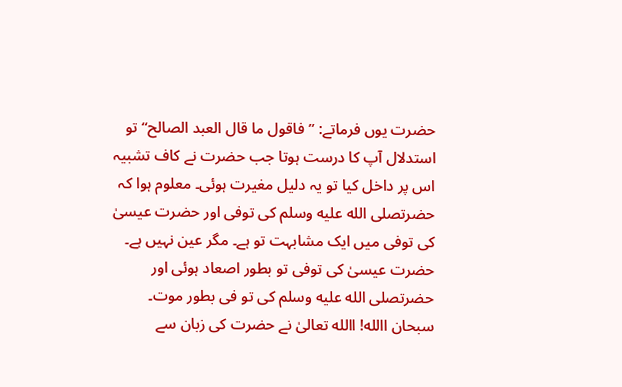حضرت یوں فرماتے: ’’فاقول ما قال العبد الصالح‘‘ تو استدلال آپ کا درست ہوتا جب حضرت نے کاف تشبیہ اس پر داخل کیا تو یہ دلیل مغیرت ہوئی۔ معلوم ہوا کہ حضرتصلى الله عليه وسلم کی توفی اور حضرت عیسیٰ کی توفی میں ایک مشابہت تو ہے۔ مگر عین نہیں ہے۔ حضرت عیسیٰ کی توفی تو بطور اصعاد ہوئی اور حضرتصلى الله عليه وسلم کی تو فی بطور موت۔
سبحان االله! االله تعالیٰ نے حضرت کی زبان سے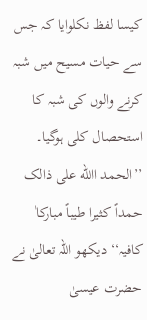کیسا لفظ نکلوایا کہ جس سے حیات مسیح میں شبہ کرنے والوں کی شبہ کا استحصال کلی ہوگیا۔ ’’الحمد االله علی ذالک حمداً کثیرا طیباً مبارکاٰ کافیہ‘‘ دیکھو اللہ تعالیٰ نے حضرت عیسیٰ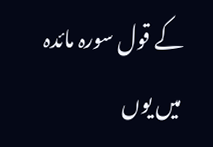کے قول سورہ مائدہ میں یوں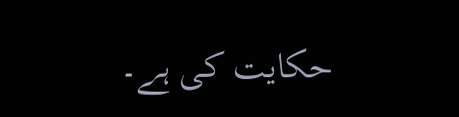حکایت کی ہے۔